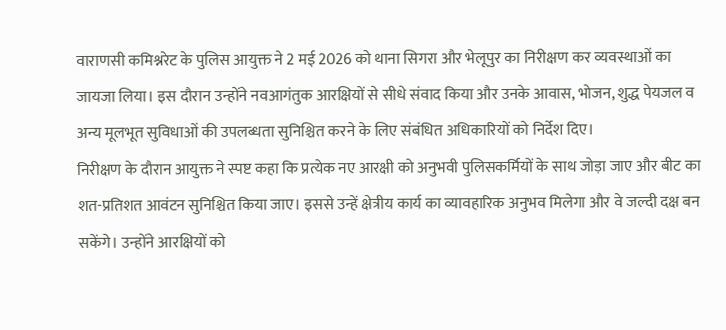वाराणसी कमिश्नरेट के पुलिस आयुक्त ने 2 मई 2026 को थाना सिगरा और भेलूपुर का निरीक्षण कर व्यवस्थाओं का जायजा लिया। इस दौरान उन्होंने नवआगंतुक आरक्षियों से सीधे संवाद किया और उनके आवास, भोजन, शुद्ध पेयजल व अन्य मूलभूत सुविधाओं की उपलब्धता सुनिश्चित करने के लिए संबंधित अधिकारियों को निर्देश दिए।
निरीक्षण के दौरान आयुक्त ने स्पष्ट कहा कि प्रत्येक नए आरक्षी को अनुभवी पुलिसकर्मियों के साथ जोड़ा जाए और बीट का शत-प्रतिशत आवंटन सुनिश्चित किया जाए। इससे उन्हें क्षेत्रीय कार्य का व्यावहारिक अनुभव मिलेगा और वे जल्दी दक्ष बन सकेंगे। उन्होंने आरक्षियों को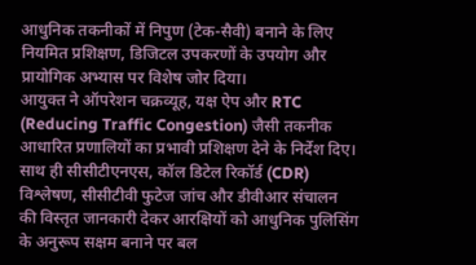आधुनिक तकनीकों में निपुण (टेक-सैवी) बनाने के लिए नियमित प्रशिक्षण, डिजिटल उपकरणों के उपयोग और प्रायोगिक अभ्यास पर विशेष जोर दिया।
आयुक्त ने ऑपरेशन चक्रव्यूह, यक्ष ऐप और RTC (Reducing Traffic Congestion) जैसी तकनीक आधारित प्रणालियों का प्रभावी प्रशिक्षण देने के निर्देश दिए। साथ ही सीसीटीएनएस, कॉल डिटेल रिकॉर्ड (CDR) विश्लेषण, सीसीटीवी फुटेज जांच और डीवीआर संचालन की विस्तृत जानकारी देकर आरक्षियों को आधुनिक पुलिसिंग के अनुरूप सक्षम बनाने पर बल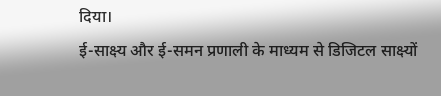दिया।
ई-साक्ष्य और ई-समन प्रणाली के माध्यम से डिजिटल साक्ष्यों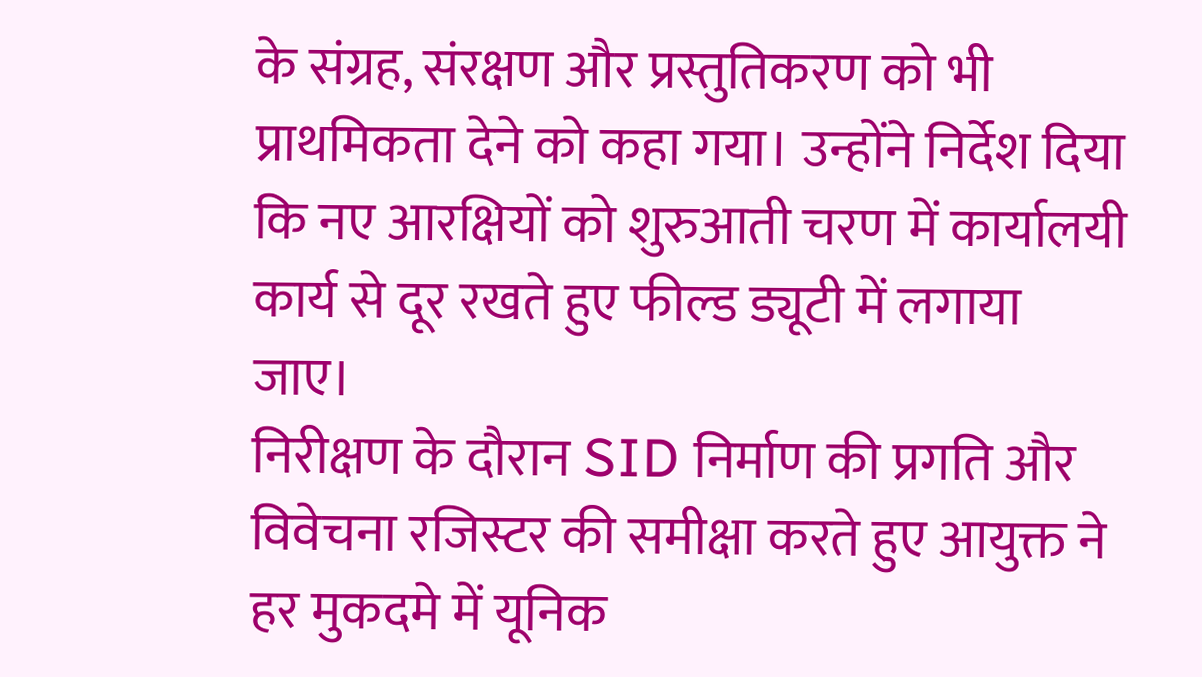के संग्रह, संरक्षण और प्रस्तुतिकरण को भी प्राथमिकता देने को कहा गया। उन्होंने निर्देश दिया कि नए आरक्षियों को शुरुआती चरण में कार्यालयी कार्य से दूर रखते हुए फील्ड ड्यूटी में लगाया जाए।
निरीक्षण के दौरान SID निर्माण की प्रगति और विवेचना रजिस्टर की समीक्षा करते हुए आयुक्त ने हर मुकदमे में यूनिक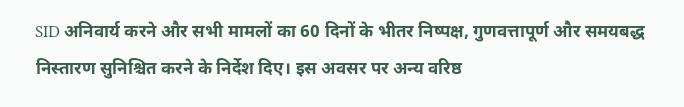SID अनिवार्य करने और सभी मामलों का 60 दिनों के भीतर निष्पक्ष, गुणवत्तापूर्ण और समयबद्ध निस्तारण सुनिश्चित करने के निर्देश दिए। इस अवसर पर अन्य वरिष्ठ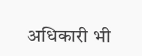अधिकारी भी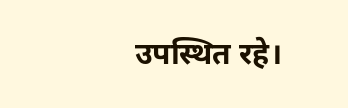उपस्थित रहे।